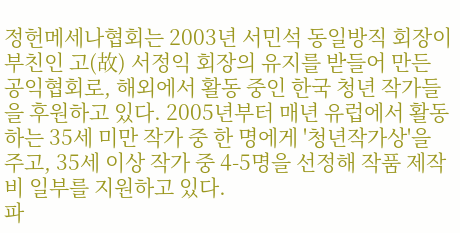정헌메세나협회는 2003년 서민석 동일방직 회장이 부친인 고(故) 서정익 회장의 유지를 받들어 만든 공익협회로, 해외에서 활동 중인 한국 청년 작가들을 후원하고 있다. 2005년부터 매년 유럽에서 활동하는 35세 미만 작가 중 한 명에게 '청년작가상'을 주고, 35세 이상 작가 중 4-5명을 선정해 작품 제작비 일부를 지원하고 있다.
파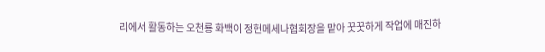리에서 활동하는 오천룡 화백이 정헌메세나협회장을 맡아 꿋꿋하게 작업에 매진하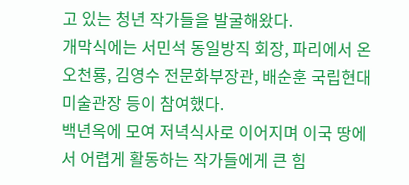고 있는 청년 작가들을 발굴해왔다.
개막식에는 서민석 동일방직 회장, 파리에서 온 오천룡, 김영수 전문화부장관, 배순훈 국립현대미술관장 등이 참여했다.
백년옥에 모여 저녁식사로 이어지며 이국 땅에서 어렵게 활동하는 작가들에게 큰 힘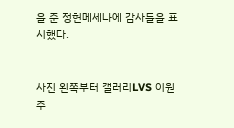을 준 정헌메세나에 감사들을 표시했다.


사진 왼쪽부터 갤러리LVS 이원주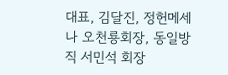대표, 김달진, 정헌메세나 오천룡회장, 동일방직 서민석 회장